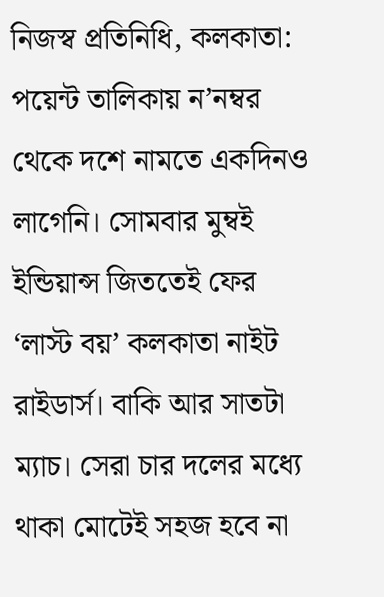নিজস্ব প্রতিনিধি, কলকাতা: পয়েন্ট তালিকায় ন’নম্বর থেকে দশে নামতে একদিনও লাগেনি। সোমবার মুম্বই ইন্ডিয়ান্স জিততেই ফের ‘লাস্ট বয়’ কলকাতা নাইট রাইডার্স। বাকি আর সাতটা ম্যাচ। সেরা চার দলের মধ্যে থাকা মোটেই সহজ হবে না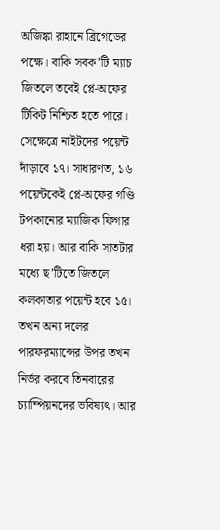অজিঙ্কা রাহানে ব্রিগেডের পক্ষে। বাকি সবক’টি ম্যাচ জিতলে তবেই প্লে-অফের টিকিট নিশ্চিত হতে পারে। সেক্ষেত্রে নাইটদের পয়েন্ট দাঁড়াবে ১৭। সাধারণত, ১৬ পয়েন্টকেই প্লে-অফের গণ্ডি টপকানোর ম্যাজিক ফিগার ধরা হয়। আর বাকি সাতটার মধ্যে ছ’টিতে জিতলে কলকাতার পয়েন্ট হবে ১৫। তখন অন্য দলের পারফরম্যান্সের উপর তখন নির্ভর করবে তিনবারের চ্যাম্পিয়নদের ভবিষ্যৎ। আর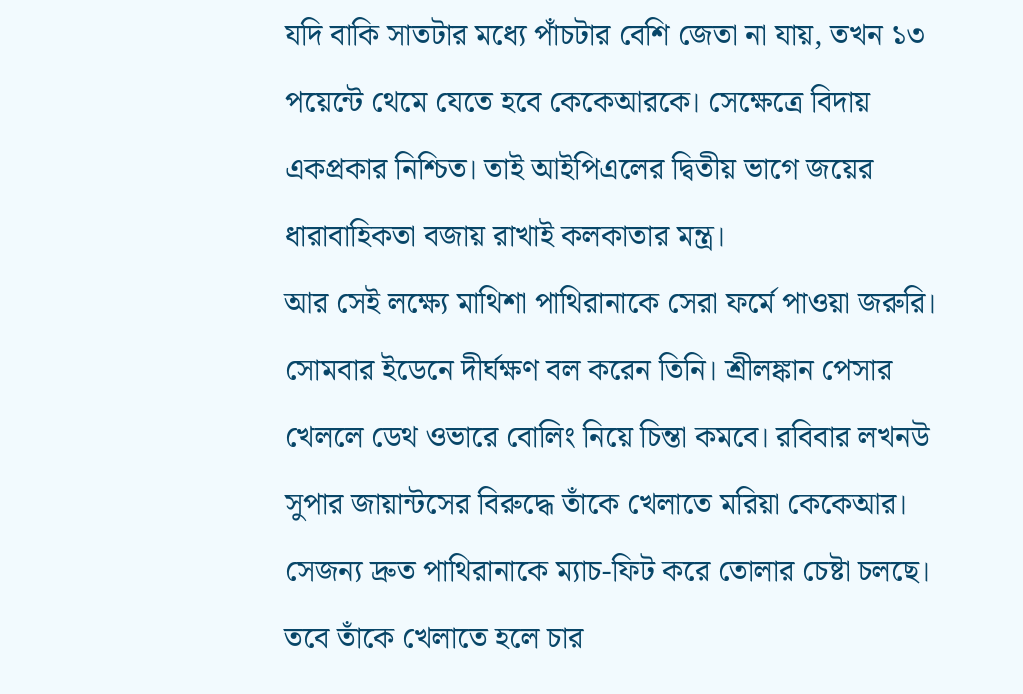যদি বাকি সাতটার মধ্যে পাঁচটার বেশি জেতা না যায়, তখন ১৩ পয়েন্টে থেমে যেতে হবে কেকেআরকে। সেক্ষেত্রে বিদায় একপ্রকার নিশ্চিত। তাই আইপিএলের দ্বিতীয় ভাগে জয়ের ধারাবাহিকতা বজায় রাখাই কলকাতার মন্ত্র।
আর সেই লক্ষ্যে মাথিশা পাথিরানাকে সেরা ফর্মে পাওয়া জরুরি। সোমবার ইডেনে দীর্ঘক্ষণ বল করেন তিনি। শ্রীলঙ্কান পেসার খেললে ডেথ ওভারে বোলিং নিয়ে চিন্তা কমবে। রবিবার লখনউ সুপার জায়ান্টসের বিরুদ্ধে তাঁকে খেলাতে মরিয়া কেকেআর। সেজন্য দ্রুত পাথিরানাকে ম্যাচ-ফিট করে তোলার চেষ্টা চলছে। তবে তাঁকে খেলাতে হলে চার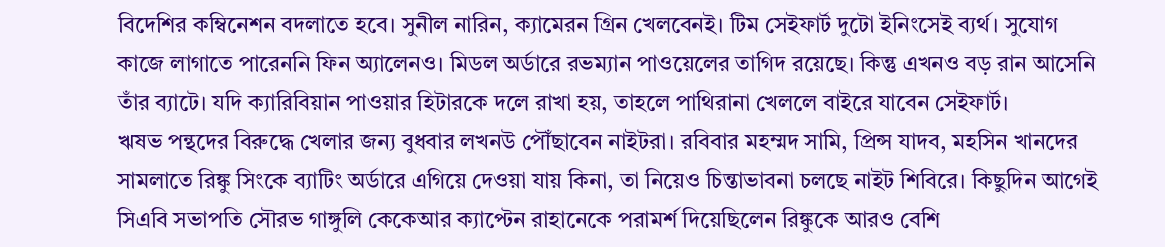বিদেশির কম্বিনেশন বদলাতে হবে। সুনীল নারিন, ক্যামেরন গ্রিন খেলবেনই। টিম সেইফার্ট দুটো ইনিংসেই ব্যর্থ। সুযোগ কাজে লাগাতে পারেননি ফিন অ্যালেনও। মিডল অর্ডারে রভম্যান পাওয়েলের তাগিদ রয়েছে। কিন্তু এখনও বড় রান আসেনি তাঁর ব্যাটে। যদি ক্যারিবিয়ান পাওয়ার হিটারকে দলে রাখা হয়, তাহলে পাথিরানা খেললে বাইরে যাবেন সেইফার্ট।
ঋষভ পন্থদের বিরুদ্ধে খেলার জন্য বুধবার লখনউ পৌঁছাবেন নাইটরা। রবিবার মহম্মদ সামি, প্রিন্স যাদব, মহসিন খানদের সামলাতে রিঙ্কু সিংকে ব্যাটিং অর্ডারে এগিয়ে দেওয়া যায় কিনা, তা নিয়েও চিন্তাভাবনা চলছে নাইট শিবিরে। কিছুদিন আগেই সিএবি সভাপতি সৌরভ গাঙ্গুলি কেকেআর ক্যাপ্টেন রাহানেকে পরামর্শ দিয়েছিলেন রিঙ্কুকে আরও বেশি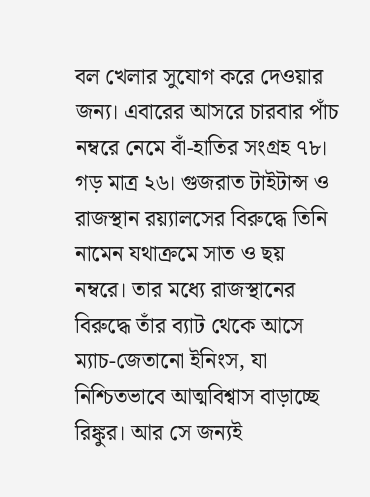বল খেলার সুযোগ করে দেওয়ার জন্য। এবারের আসরে চারবার পাঁচ নম্বরে নেমে বাঁ-হাতির সংগ্রহ ৭৮। গড় মাত্র ২৬। গুজরাত টাইটান্স ও রাজস্থান রয়্যালসের বিরুদ্ধে তিনি নামেন যথাক্রমে সাত ও ছয় নম্বরে। তার মধ্যে রাজস্থানের বিরুদ্ধে তাঁর ব্যাট থেকে আসে ম্যাচ-জেতানো ইনিংস, যা নিশ্চিতভাবে আত্মবিশ্বাস বাড়াচ্ছে রিঙ্কুর। আর সে জন্যই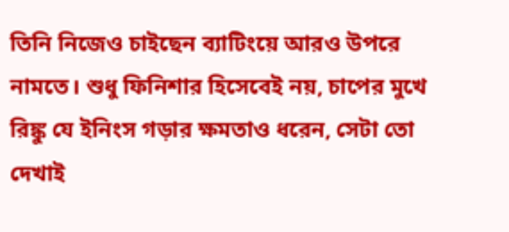তিনি নিজেও চাইছেন ব্যাটিংয়ে আরও উপরে নামতে। শুধু ফিনিশার হিসেবেই নয়, চাপের মুখে রিঙ্কু যে ইনিংস গড়ার ক্ষমতাও ধরেন, সেটা তো দেখাই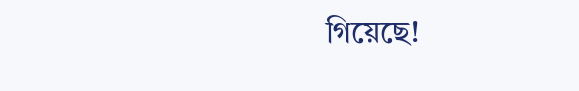গিয়েছে!